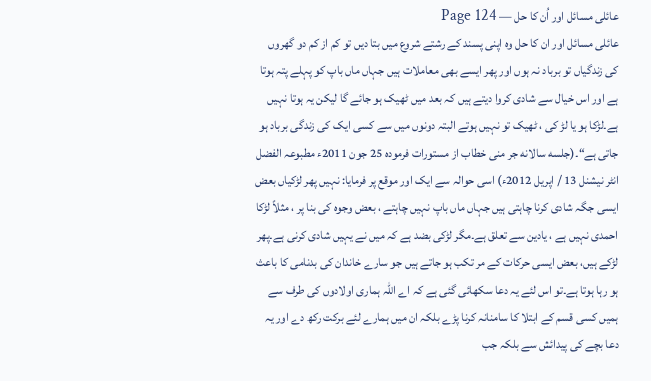عائلی مسائل اور اُن کا حل — Page 124
عائلی مسائل اور ان کا حل وہ اپنی پسند کے رشتے شروع میں بتا دیں تو کم از کم دو گھروں کی زندگیاں تو برباد نہ ہوں اور پھر ایسے بھی معاملات ہیں جہاں ماں باپ کو پہلے پتہ ہوتا ہے اور اس خیال سے شادی کروا دیتے ہیں کہ بعد میں ٹھیک ہو جائے گا لیکن یہ ہوتا نہیں ہے۔لڑکا ہو یا لڑ کی ، ٹھیک تو نہیں ہوتے البتہ دونوں میں سے کسی ایک کی زندگی برباد ہو جاتی ہے“۔(جلسه سالانه جر منی خطاب از مستورات فرموده 25 جون 2011ء مطبوعہ الفضل انٹر نیشنل 13 / اپریل 2012ء) اسی حوالہ سے ایک اور موقع پر فرمایا: نہیں پھر لڑکیاں بعض ایسی جگہ شادی کرنا چاہتی ہیں جہاں ماں باپ نہیں چاہتے ، بعض وجوہ کی بنا پر ، مثلاً لڑکا احمدی نہیں ہے ، یادین سے تعلق ہے۔مگر لڑکی بضد ہے کہ میں نے یہیں شادی کرنی ہے۔پھر لڑکے ہیں، بعض ایسی حرکات کے مر تکب ہو جاتے ہیں جو سارے خاندان کی بدنامی کا باعث ہو رہا ہوتا ہے۔تو اس لئے یہ دعا سکھائی گئی ہے کہ اے اللہ ہماری اولادوں کی طرف سے ہمیں کسی قسم کے ابتلا کا سامنانہ کرنا پڑے بلکہ ان میں ہمارے لئے برکت رکھ دے اور یہ دعا بچے کی پیدائش سے بلکہ جب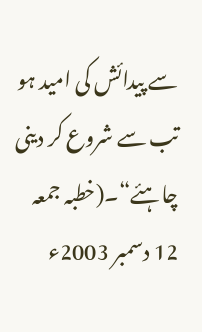سے پیدائش کی امید ہو تب سے شروع کر دینی چاہئے“۔(خطبہ جمعہ 12 دسمبر 2003ء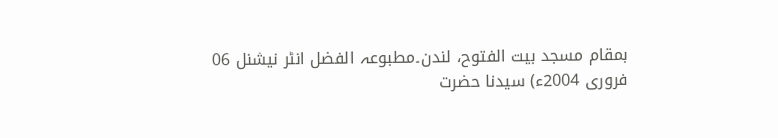بمقام مسجد بیت الفتوح، لندن۔مطبوعہ الفضل انٹر نیشنل 06 فروری 2004ء) سیدنا حضرت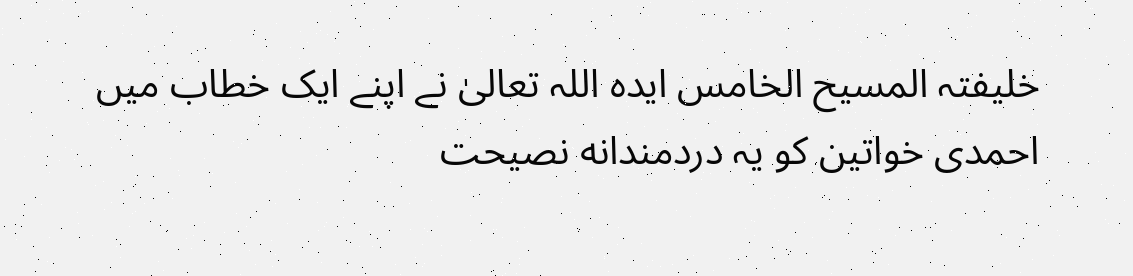خلیفتہ المسیح الخامس ایدہ اللہ تعالیٰ نے اپنے ایک خطاب میں احمدی خواتین کو یہ دردمندانه نصیحت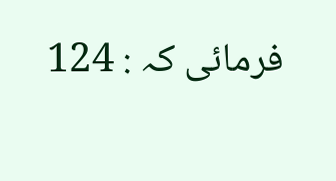فرمائی کہ : 124